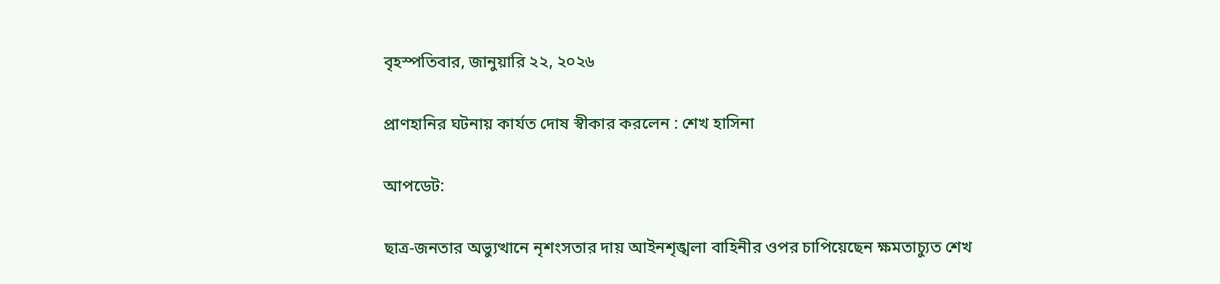বৃহস্পতিবার, জানুয়ারি ২২, ২০২৬

প্রাণহানির ঘটনায় কার্যত দোষ স্বীকার করলেন : শেখ হাসিনা

আপডেট:

ছাত্র-জনতার অভ্যুত্থানে নৃশংসতার দায় আইনশৃঙ্খলা বাহিনীর ওপর চাপিয়েছেন ক্ষমতাচ্যুত শেখ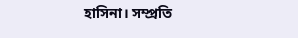হাসিনা। সম্প্রতি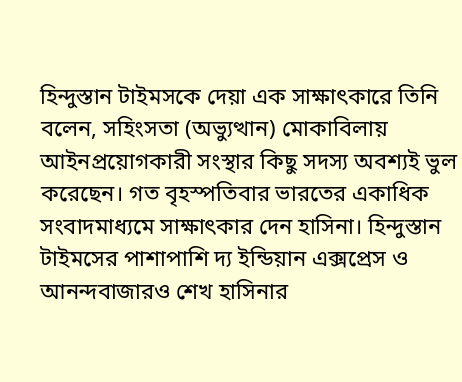হিন্দুস্তান টাইমসকে দেয়া এক সাক্ষাৎকারে তিনি বলেন, সহিংসতা (অভ্যুত্থান) মোকাবিলায় আইনপ্রয়োগকারী সংস্থার কিছু সদস্য অবশ্যই ভুল করেছেন। গত বৃহস্পতিবার ভারতের একাধিক সংবাদমাধ্যমে সাক্ষাৎকার দেন হাসিনা। হিন্দুস্তান টাইমসের পাশাপাশি দ্য ইন্ডিয়ান এক্সপ্রেস ও আনন্দবাজারও শেখ হাসিনার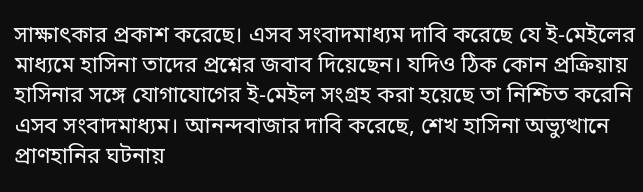সাক্ষাৎকার প্রকাশ করেছে। এসব সংবাদমাধ্যম দাবি করেছে যে ই-মেইলের মাধ্যমে হাসিনা তাদের প্রশ্নের জবাব দিয়েছেন। যদিও ঠিক কোন প্রক্রিয়ায় হাসিনার সঙ্গে যোগাযোগের ই-মেইল সংগ্রহ করা হয়েছে তা নিশ্চিত করেনি এসব সংবাদমাধ্যম। আনন্দবাজার দাবি করেছে, শেখ হাসিনা অভ্যুত্থানে প্রাণহানির ঘটনায়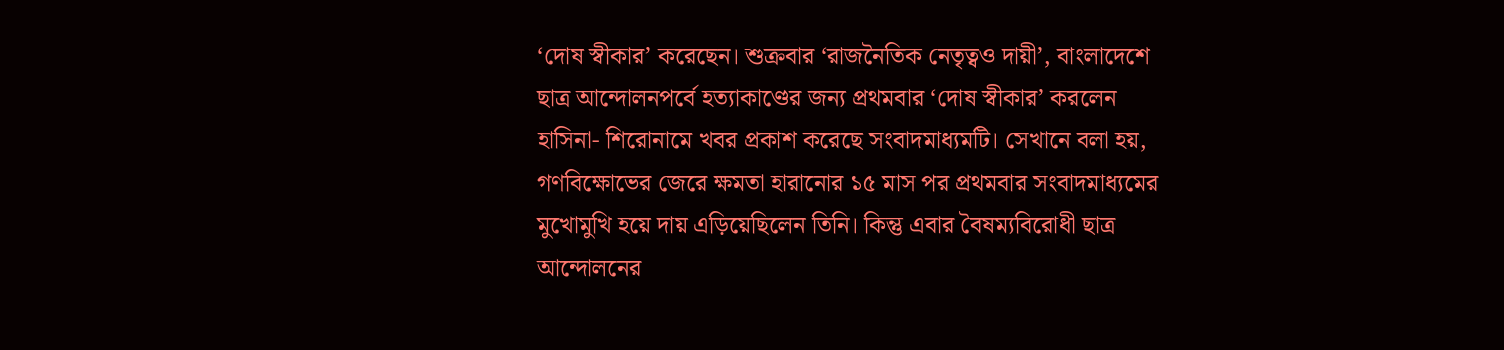‘দোষ স্বীকার’ করেছেন। শুক্রবার ‘রাজনৈতিক নেতৃত্বও দায়ী’, বাংলাদেশে ছাত্র আন্দোলনপর্বে হত্যাকাণ্ডের জন্য প্রথমবার ‘দোষ স্বীকার’ করলেন হাসিনা- শিরোনামে খবর প্রকাশ করেছে সংবাদমাধ্যমটি। সেখানে বলা হয়, গণবিক্ষোভের জেরে ক্ষমতা হারানোর ১৫ মাস পর প্রথমবার সংবাদমাধ্যমের মুখোমুখি হয়ে দায় এড়িয়েছিলেন তিনি। কিন্তু এবার বৈষম্যবিরোধী ছাত্র আন্দোলনের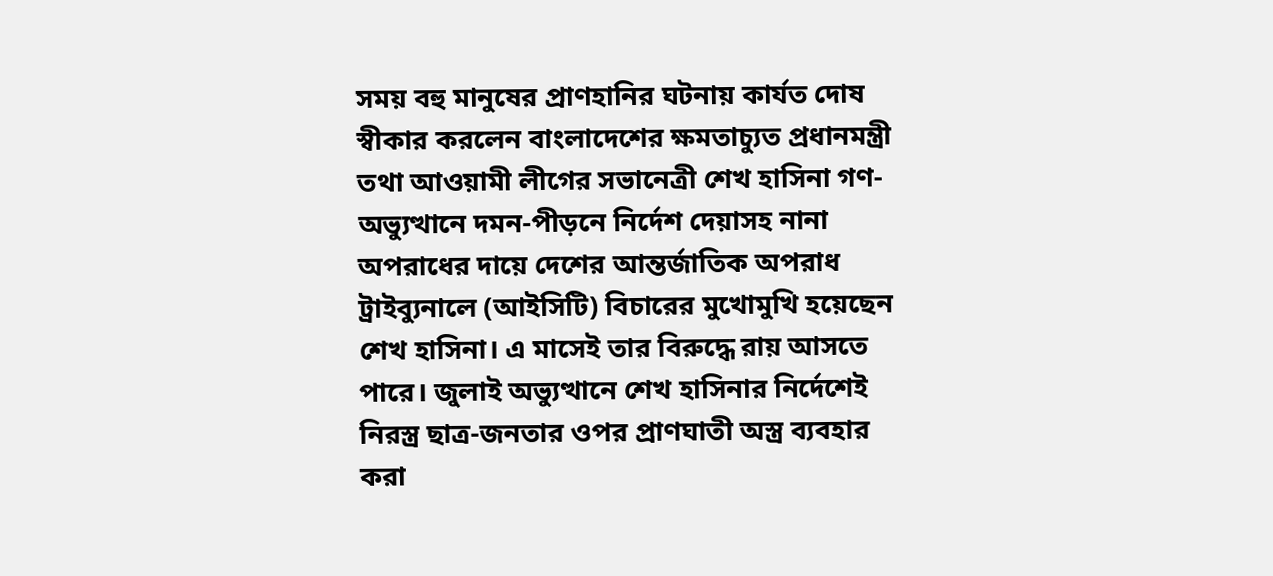সময় বহু মানুষের প্রাণহানির ঘটনায় কার্যত দোষ স্বীকার করলেন বাংলাদেশের ক্ষমতাচ্যুত প্রধানমন্ত্রী তথা আওয়ামী লীগের সভানেত্রী শেখ হাসিনা গণ-অভ্যুত্থানে দমন-পীড়নে নির্দেশ দেয়াসহ নানা অপরাধের দায়ে দেশের আন্তর্জাতিক অপরাধ ট্রাইব্যুনালে (আইসিটি) বিচারের মুখোমুখি হয়েছেন শেখ হাসিনা। এ মাসেই তার বিরুদ্ধে রায় আসতে পারে। জুলাই অভ্যুত্থানে শেখ হাসিনার নির্দেশেই নিরস্ত্র ছাত্র-জনতার ওপর প্রাণঘাতী অস্ত্র ব্যবহার করা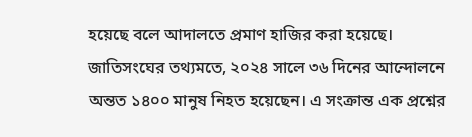হয়েছে বলে আদালতে প্রমাণ হাজির করা হয়েছে। জাতিসংঘের তথ্যমতে, ২০২৪ সালে ৩৬ দিনের আন্দোলনে অন্তত ১৪০০ মানুষ নিহত হয়েছেন। এ সংক্রান্ত এক প্রশ্নের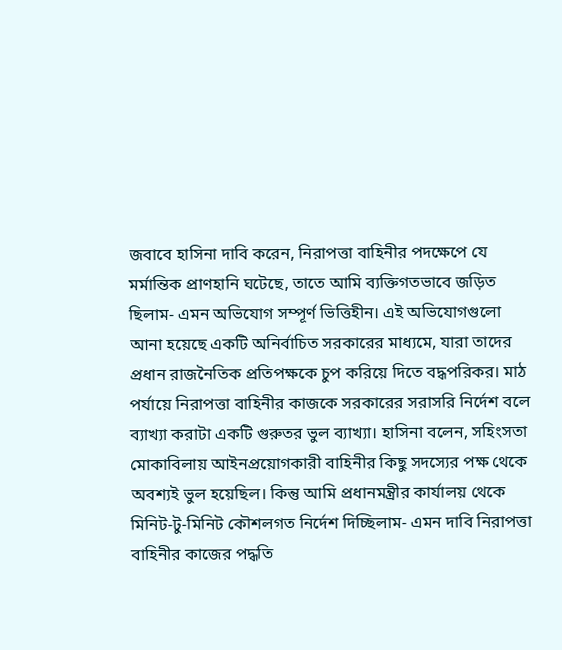জবাবে হাসিনা দাবি করেন, নিরাপত্তা বাহিনীর পদক্ষেপে যে মর্মান্তিক প্রাণহানি ঘটেছে, তাতে আমি ব্যক্তিগতভাবে জড়িত ছিলাম- এমন অভিযোগ সম্পূর্ণ ভিত্তিহীন। এই অভিযোগগুলো আনা হয়েছে একটি অনির্বাচিত সরকারের মাধ্যমে, যারা তাদের প্রধান রাজনৈতিক প্রতিপক্ষকে চুপ করিয়ে দিতে বদ্ধপরিকর। মাঠ পর্যায়ে নিরাপত্তা বাহিনীর কাজকে সরকারের সরাসরি নির্দেশ বলে ব্যাখ্যা করাটা একটি গুরুতর ভুল ব্যাখ্যা। হাসিনা বলেন, সহিংসতা মোকাবিলায় আইনপ্রয়োগকারী বাহিনীর কিছু সদস্যের পক্ষ থেকে অবশ্যই ভুল হয়েছিল। কিন্তু আমি প্রধানমন্ত্রীর কার্যালয় থেকে মিনিট-টু-মিনিট কৌশলগত নির্দেশ দিচ্ছিলাম- এমন দাবি নিরাপত্তা বাহিনীর কাজের পদ্ধতি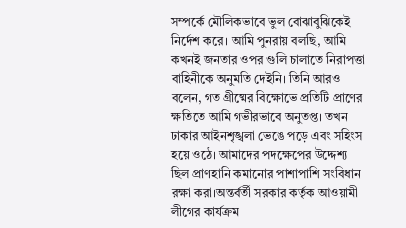সম্পর্কে মৌলিকভাবে ভুল বোঝাবুঝিকেই নির্দেশ করে। আমি পুনরায় বলছি, আমি কখনই জনতার ওপর গুলি চালাতে নিরাপত্তা বাহিনীকে অনুমতি দেইনি। তিনি আরও বলেন, গত গ্রীষ্মের বিক্ষোভে প্রতিটি প্রাণের ক্ষতিতে আমি গভীরভাবে অনুতপ্ত। তখন ঢাকার আইনশৃঙ্খলা ভেঙে পড়ে এবং সহিংস হয়ে ওঠে। আমাদের পদক্ষেপের উদ্দেশ্য ছিল প্রাণহানি কমানোর পাশাপাশি সংবিধান রক্ষা করা।অন্তর্বর্তী সরকার কর্তৃক আওয়ামী লীগের কার্যক্রম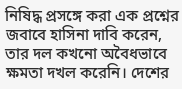নিষিদ্ধ প্রসঙ্গে করা এক প্রশ্নের জবাবে হাসিনা দাবি করেন, তার দল কখনো অবৈধভাবে ক্ষমতা দখল করেনি। দেশের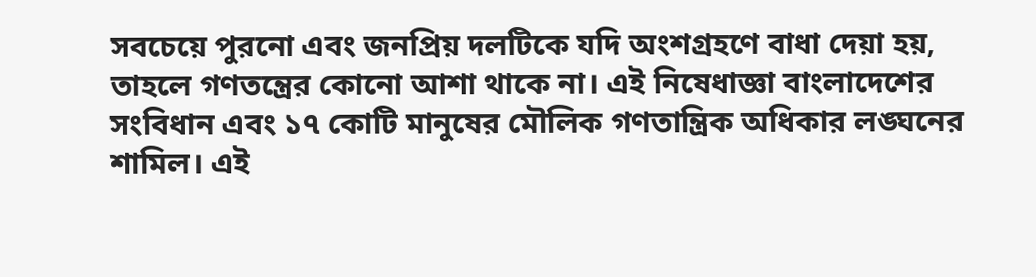সবচেয়ে পুরনো এবং জনপ্রিয় দলটিকে যদি অংশগ্রহণে বাধা দেয়া হয়, তাহলে গণতন্ত্রের কোনো আশা থাকে না। এই নিষেধাজ্ঞা বাংলাদেশের সংবিধান এবং ১৭ কোটি মানুষের মৌলিক গণতান্ত্রিক অধিকার লঙ্ঘনের শামিল। এই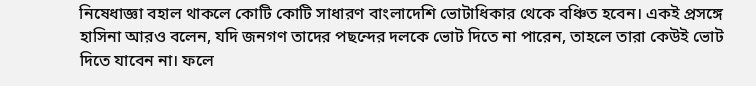নিষেধাজ্ঞা বহাল থাকলে কোটি কোটি সাধারণ বাংলাদেশি ভোটাধিকার থেকে বঞ্চিত হবেন। একই প্রসঙ্গে হাসিনা আরও বলেন, যদি জনগণ তাদের পছন্দের দলকে ভোট দিতে না পারেন, তাহলে তারা কেউই ভোট দিতে যাবেন না। ফলে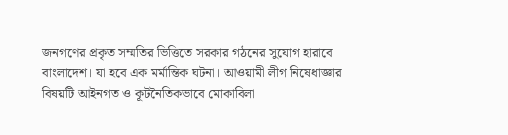জনগণের প্রকৃত সম্মতির ভিত্তিতে সরকার গঠনের সুযোগ হারাবে বাংলাদেশ। যা হবে এক মর্মান্তিক ঘটনা। আওয়ামী লীগ নিষেধাজ্ঞার বিষয়টি আইনগত ও কূটনৈতিকভাবে মোকাবিলা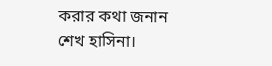করার কথা জনান শেখ হাসিনা।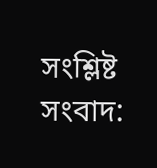সংশ্লিষ্ট সংবাদ: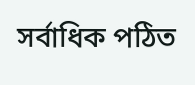সর্বাধিক পঠিত